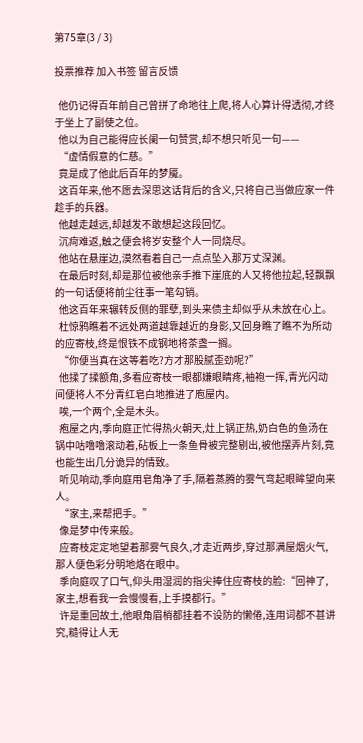第75章(3 / 3)

投票推荐 加入书签 留言反馈

  他仍记得百年前自己曾拼了命地往上爬,将人心算计得透彻,才终于坐上了副使之位。
  他以为自己能得应长阑一句赞赏,却不想只听见一句——
  “虚情假意的仁慈。”
  竟是成了他此后百年的梦魇。
  这百年来,他不愿去深思这话背后的含义,只将自己当做应家一件趁手的兵器。
  他越走越远,却越发不敢想起这段回忆。
  沉疴难返,触之便会将岁安整个人一同烧尽。
  他站在悬崖边,漠然看着自己一点点坠入那万丈深渊。
  在最后时刻,却是那位被他亲手推下崖底的人又将他拉起,轻飘飘的一句话便将前尘往事一笔勾销。
  他这百年来辗转反侧的罪孽,到头来债主却似乎从未放在心上。
  杜惊鸦瞧着不远处两道越靠越近的身影,又回身瞧了瞧不为所动的应寄枝,终是恨铁不成钢地将茶盏一搁。
  “你便当真在这等着吃?方才那股腻歪劲呢?”
  他揉了揉额角,多看应寄枝一眼都嫌眼睛疼,袖袍一挥,青光闪动间便将人不分青红皂白地推进了庖屋内。
  唉,一个两个,全是木头。
  疱屋之内,季向庭正忙得热火朝天,灶上锅正热,奶白色的鱼汤在锅中咕噜噜滚动着,砧板上一条鱼骨被完整剔出,被他摆弄片刻,竟也能生出几分诡异的情致。
  听见响动,季向庭用皂角净了手,隔着蒸腾的雾气弯起眼眸望向来人。
  “家主,来帮把手。”
  像是梦中传来般。
  应寄枝定定地望着那雾气良久,才走近两步,穿过那满屋烟火气,那人便色彩分明地烙在眼中。
  季向庭叹了口气,仰头用湿润的指尖捧住应寄枝的脸:“回神了,家主,想看我一会慢慢看,上手摸都行。”
  许是重回故土,他眼角眉梢都挂着不设防的懒倦,连用词都不甚讲究,糙得让人无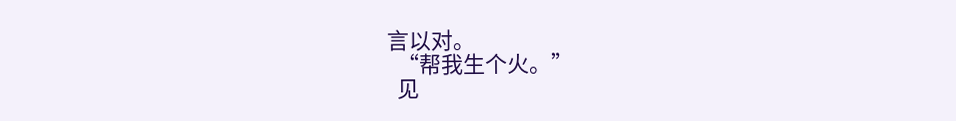言以对。
  “帮我生个火。”
  见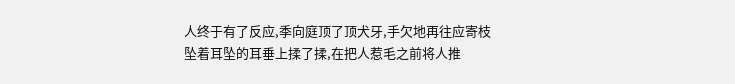人终于有了反应,季向庭顶了顶犬牙,手欠地再往应寄枝坠着耳坠的耳垂上揉了揉,在把人惹毛之前将人推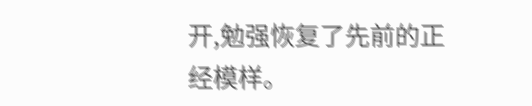开,勉强恢复了先前的正经模样。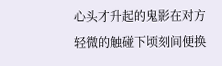心头才升起的鬼影在对方轻微的触碰下顷刻间便换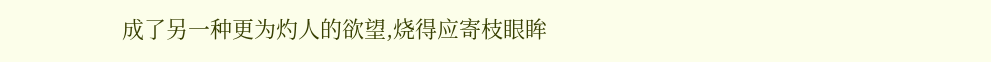成了另一种更为灼人的欲望,烧得应寄枝眼眸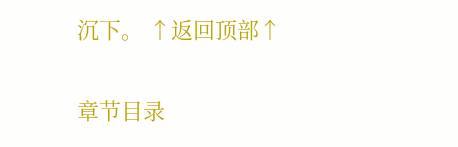沉下。 ↑返回顶部↑

章节目录